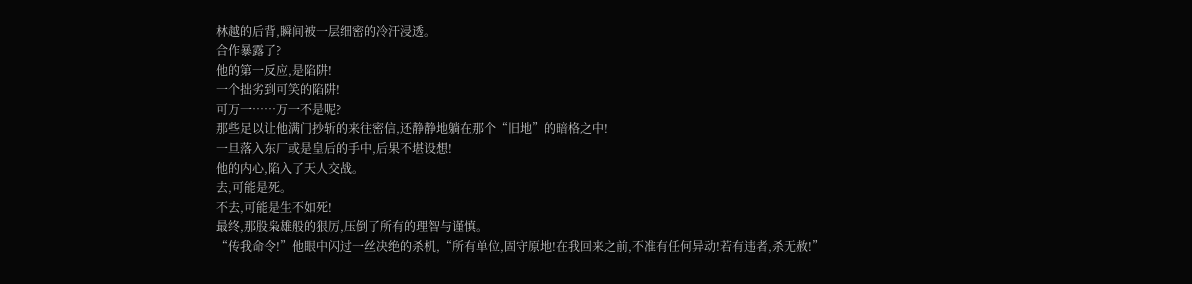林越的后背,瞬间被一层细密的冷汗浸透。
合作暴露了?
他的第一反应,是陷阱!
一个拙劣到可笑的陷阱!
可万一……万一不是呢?
那些足以让他满门抄斩的来往密信,还静静地躺在那个“旧地”的暗格之中!
一旦落入东厂或是皇后的手中,后果不堪设想!
他的内心,陷入了天人交战。
去,可能是死。
不去,可能是生不如死!
最终,那股枭雄般的狠厉,压倒了所有的理智与谨慎。
“传我命令!”他眼中闪过一丝决绝的杀机,“所有单位,固守原地!在我回来之前,不准有任何异动!若有违者,杀无赦!”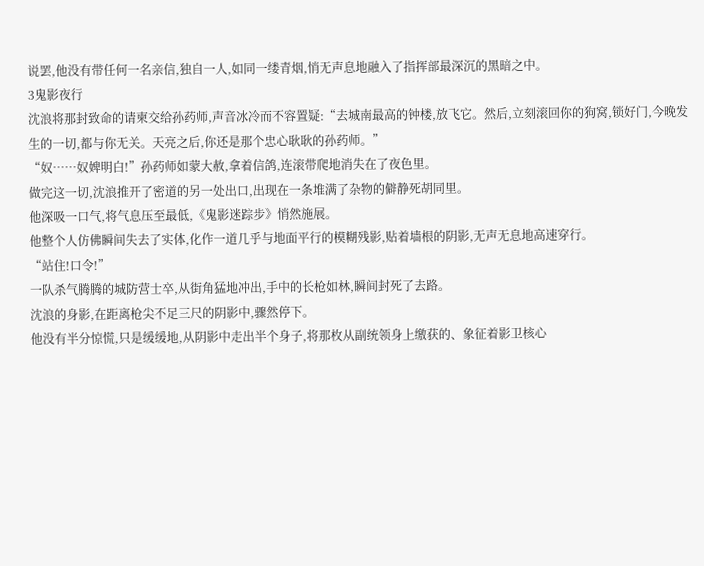说罢,他没有带任何一名亲信,独自一人,如同一缕青烟,悄无声息地融入了指挥部最深沉的黑暗之中。
3鬼影夜行
沈浪将那封致命的请柬交给孙药师,声音冰冷而不容置疑:“去城南最高的钟楼,放飞它。然后,立刻滚回你的狗窝,锁好门,今晚发生的一切,都与你无关。天亮之后,你还是那个忠心耿耿的孙药师。”
“奴……奴婢明白!”孙药师如蒙大赦,拿着信鸽,连滚带爬地消失在了夜色里。
做完这一切,沈浪推开了密道的另一处出口,出现在一条堆满了杂物的僻静死胡同里。
他深吸一口气,将气息压至最低,《鬼影迷踪步》悄然施展。
他整个人仿佛瞬间失去了实体,化作一道几乎与地面平行的模糊残影,贴着墙根的阴影,无声无息地高速穿行。
“站住!口令!”
一队杀气腾腾的城防营士卒,从街角猛地冲出,手中的长枪如林,瞬间封死了去路。
沈浪的身影,在距离枪尖不足三尺的阴影中,骤然停下。
他没有半分惊慌,只是缓缓地,从阴影中走出半个身子,将那枚从副统领身上缴获的、象征着影卫核心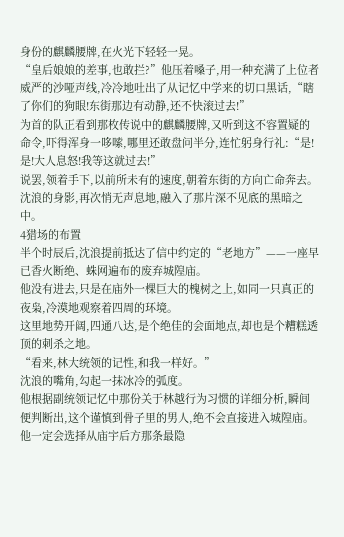身份的麒麟腰牌,在火光下轻轻一晃。
“皇后娘娘的差事,也敢拦?”他压着嗓子,用一种充满了上位者威严的沙哑声线,冷冷地吐出了从记忆中学来的切口黑话,“瞎了你们的狗眼!东街那边有动静,还不快滚过去!”
为首的队正看到那枚传说中的麒麟腰牌,又听到这不容置疑的命令,吓得浑身一哆嗦,哪里还敢盘问半分,连忙躬身行礼:“是!是!大人息怒!我等这就过去!”
说罢,领着手下,以前所未有的速度,朝着东街的方向亡命奔去。
沈浪的身影,再次悄无声息地,融入了那片深不见底的黑暗之中。
4猎场的布置
半个时辰后,沈浪提前抵达了信中约定的“老地方”——一座早已香火断绝、蛛网遍布的废弃城隍庙。
他没有进去,只是在庙外一棵巨大的槐树之上,如同一只真正的夜枭,冷漠地观察着四周的环境。
这里地势开阔,四通八达,是个绝佳的会面地点,却也是个糟糕透顶的刺杀之地。
“看来,林大统领的记性,和我一样好。”
沈浪的嘴角,勾起一抹冰冷的弧度。
他根据副统领记忆中那份关于林越行为习惯的详细分析,瞬间便判断出,这个谨慎到骨子里的男人,绝不会直接进入城隍庙。
他一定会选择从庙宇后方那条最隐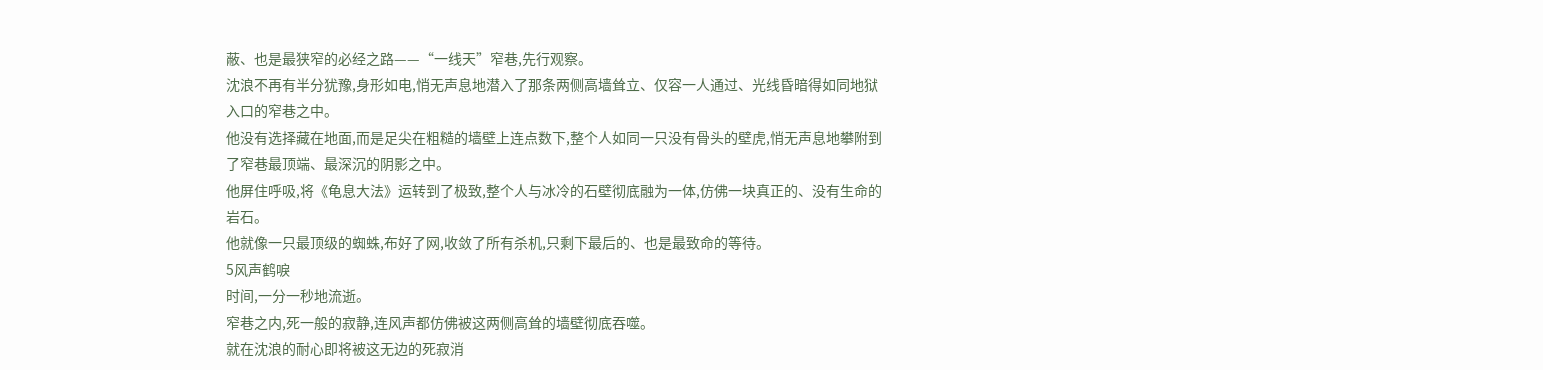蔽、也是最狭窄的必经之路——“一线天”窄巷,先行观察。
沈浪不再有半分犹豫,身形如电,悄无声息地潜入了那条两侧高墙耸立、仅容一人通过、光线昏暗得如同地狱入口的窄巷之中。
他没有选择藏在地面,而是足尖在粗糙的墙壁上连点数下,整个人如同一只没有骨头的壁虎,悄无声息地攀附到了窄巷最顶端、最深沉的阴影之中。
他屏住呼吸,将《龟息大法》运转到了极致,整个人与冰冷的石壁彻底融为一体,仿佛一块真正的、没有生命的岩石。
他就像一只最顶级的蜘蛛,布好了网,收敛了所有杀机,只剩下最后的、也是最致命的等待。
5风声鹤唳
时间,一分一秒地流逝。
窄巷之内,死一般的寂静,连风声都仿佛被这两侧高耸的墙壁彻底吞噬。
就在沈浪的耐心即将被这无边的死寂消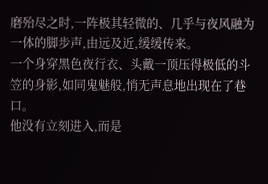磨殆尽之时,一阵极其轻微的、几乎与夜风融为一体的脚步声,由远及近,缓缓传来。
一个身穿黑色夜行衣、头戴一顶压得极低的斗笠的身影,如同鬼魅般,悄无声息地出现在了巷口。
他没有立刻进入,而是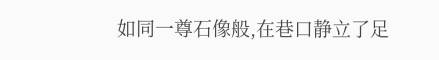如同一尊石像般,在巷口静立了足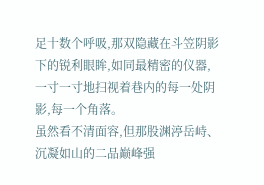足十数个呼吸,那双隐藏在斗笠阴影下的锐利眼眸,如同最精密的仪器,一寸一寸地扫视着巷内的每一处阴影,每一个角落。
虽然看不清面容,但那股渊渟岳峙、沉凝如山的二品巅峰强